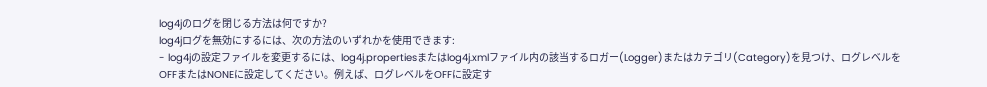log4jのログを閉じる方法は何ですか?
log4jログを無効にするには、次の方法のいずれかを使用できます:
- log4jの設定ファイルを変更するには、log4j.propertiesまたはlog4j.xmlファイル内の該当するロガー(Logger)またはカテゴリ(Category)を見つけ、ログレベルをOFFまたはNONEに設定してください。例えば、ログレベルをOFFに設定す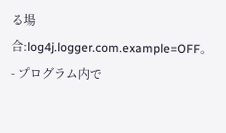る場合:log4j.logger.com.example=OFF。
- プログラム内で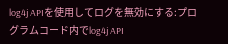log4j APIを使用してログを無効にする:プログラムコード内でlog4j API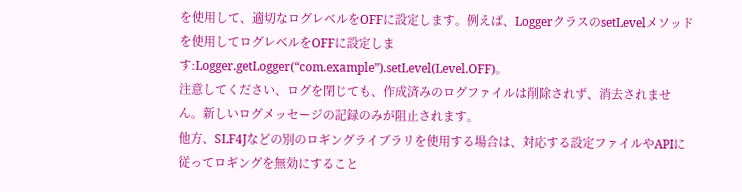を使用して、適切なログレベルをOFFに設定します。例えば、LoggerクラスのsetLevelメソッドを使用してログレベルをOFFに設定します:Logger.getLogger(“com.example”).setLevel(Level.OFF)。
注意してください、ログを閉じても、作成済みのログファイルは削除されず、消去されません。新しいログメッセージの記録のみが阻止されます。
他方、SLF4Jなどの別のロギングライブラリを使用する場合は、対応する設定ファイルやAPIに従ってロギングを無効にすること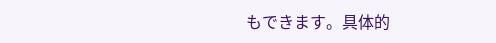もできます。具体的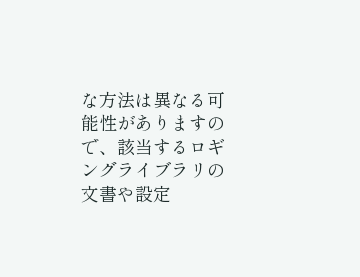な方法は異なる可能性がありますので、該当するロギングライブラリの文書や設定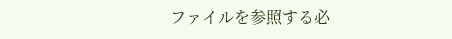ファイルを参照する必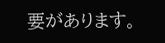要があります。